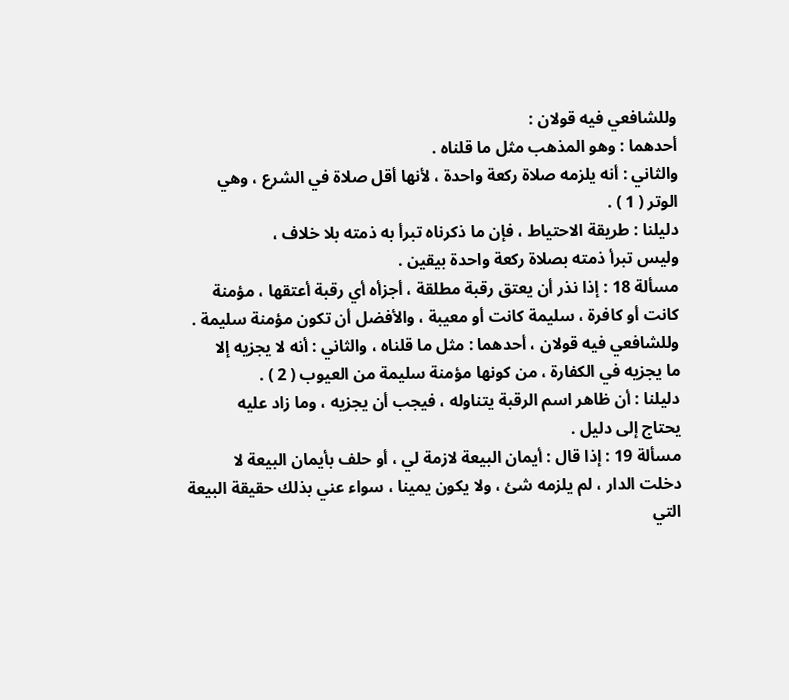وللشافعي فيه قولان :
أحدهما : وهو المذهب مثل ما قلناه .
والثاني : أنه يلزمه صلاة ركعة واحدة ، لأنها أقل صلاة في الشرع ، وهي
الوتر ( 1 ) .
دليلنا : طريقة الاحتياط ، فإن ما ذكرناه تبرأ به ذمته بلا خلاف ،
وليس تبرأ ذمته بصلاة ركعة واحدة بيقين .
مسألة 18 : إذا نذر أن يعتق رقبة مطلقة ، أجزأه أي رقبة أعتقها ، مؤمنة
كانت أو كافرة ، سليمة كانت أو معيبة ، والأفضل أن تكون مؤمنة سليمة .
وللشافعي فيه قولان ، أحدهما : مثل ما قلناه ، والثاني : أنه لا يجزيه إلا
ما يجزيه في الكفارة ، من كونها مؤمنة سليمة من العيوب ( 2 ) .
دليلنا : أن ظاهر اسم الرقبة يتناوله ، فيجب أن يجزيه ، وما زاد عليه
يحتاج إلى دليل .
مسألة 19 : إذا قال : أيمان البيعة لازمة لي ، أو حلف بأيمان البيعة لا
دخلت الدار ، لم يلزمه شئ ، ولا يكون يمينا ، سواء عني بذلك حقيقة البيعة
التي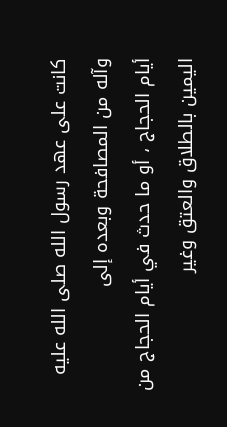كانت على عهد رسول الله صلى الله عليه وآله من المصافحة وبعده إلى
أيام الحجاج ، أو ما حدث في أيام الحجاج من اليمين بالطلاق والعتق وغير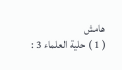هامش
( 1 ) حلية العلماء 3 :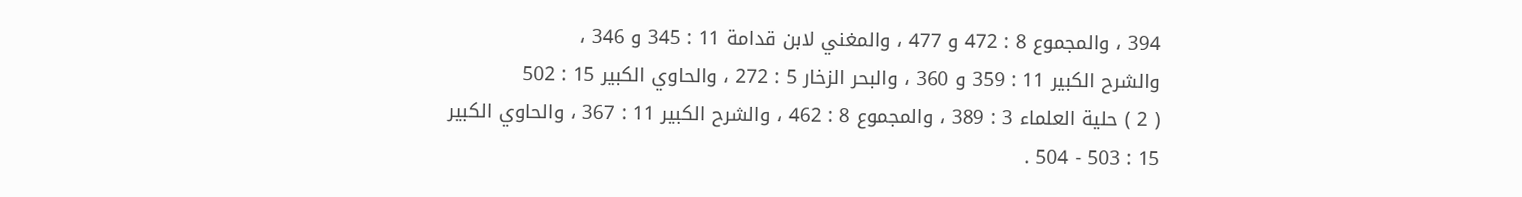394 ، والمجموع 8 : 472 و 477 ، والمغني لابن قدامة 11 : 345 و 346 ،
والشرح الكبير 11 : 359 و 360 ، والبحر الزخار 5 : 272 ، والحاوي الكبير 15 : 502
( 2 ) حلية العلماء 3 : 389 ، والمجموع 8 : 462 ، والشرح الكبير 11 : 367 ، والحاوي الكبير
15 : 503 - 504 .